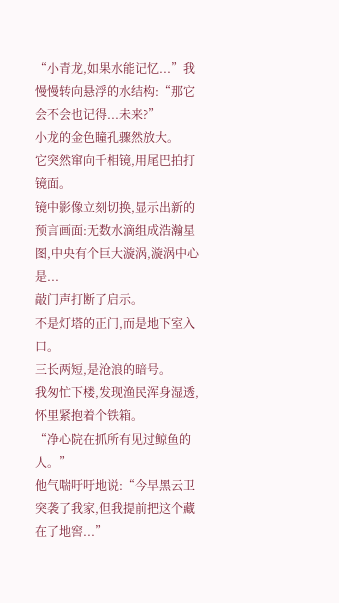“小青龙,如果水能记忆...”我慢慢转向悬浮的水结构:“那它会不会也记得...未来?”
小龙的金色瞳孔骤然放大。
它突然窜向千相镜,用尾巴拍打镜面。
镜中影像立刻切换,显示出新的预言画面:无数水滴组成浩瀚星图,中央有个巨大漩涡,漩涡中心是...
敲门声打断了启示。
不是灯塔的正门,而是地下室入口。
三长两短,是沧浪的暗号。
我匆忙下楼,发现渔民浑身湿透,怀里紧抱着个铁箱。
“净心院在抓所有见过鲸鱼的人。”
他气喘吁吁地说:“今早黑云卫突袭了我家,但我提前把这个藏在了地窖...”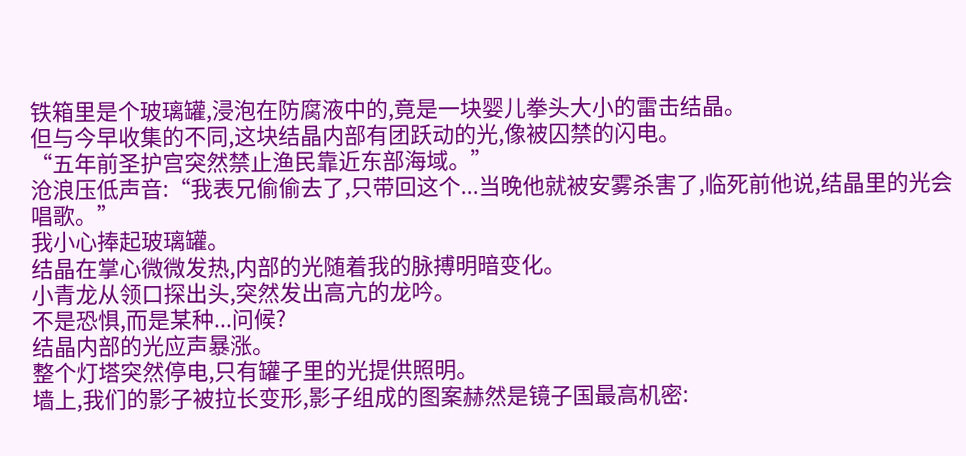铁箱里是个玻璃罐,浸泡在防腐液中的,竟是一块婴儿拳头大小的雷击结晶。
但与今早收集的不同,这块结晶内部有团跃动的光,像被囚禁的闪电。
“五年前圣护宫突然禁止渔民靠近东部海域。”
沧浪压低声音:“我表兄偷偷去了,只带回这个...当晚他就被安雾杀害了,临死前他说,结晶里的光会唱歌。”
我小心捧起玻璃罐。
结晶在掌心微微发热,内部的光随着我的脉搏明暗变化。
小青龙从领口探出头,突然发出高亢的龙吟。
不是恐惧,而是某种...问候?
结晶内部的光应声暴涨。
整个灯塔突然停电,只有罐子里的光提供照明。
墙上,我们的影子被拉长变形,影子组成的图案赫然是镜子国最高机密: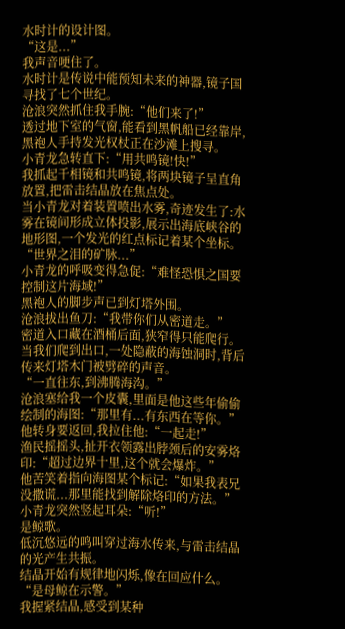水时计的设计图。
“这是...”
我声音哽住了。
水时计是传说中能预知未来的神器,镜子国寻找了七个世纪。
沧浪突然抓住我手腕:“他们来了!”
透过地下室的气窗,能看到黑帆船已经靠岸,黑袍人手持发光权杖正在沙滩上搜寻。
小青龙急转直下:“用共鸣镜!快!”
我抓起千相镜和共鸣镜,将两块镜子呈直角放置,把雷击结晶放在焦点处。
当小青龙对着装置喷出水雾,奇迹发生了:水雾在镜间形成立体投影,展示出海底峡谷的地形图,一个发光的红点标记着某个坐标。
“世界之泪的矿脉...”
小青龙的呼吸变得急促:“难怪恐惧之国要控制这片海域!”
黑袍人的脚步声已到灯塔外围。
沧浪拔出鱼刀:“我带你们从密道走。”
密道入口藏在酒桶后面,狭窄得只能爬行。
当我们爬到出口,一处隐蔽的海蚀洞时,背后传来灯塔木门被劈碎的声音。
“一直往东,到沸腾海沟。”
沧浪塞给我一个皮囊,里面是他这些年偷偷绘制的海图:“那里有...有东西在等你。”
他转身要返回,我拉住他:“一起走!”
渔民摇摇头,扯开衣领露出脖颈后的安雾烙印:“超过边界十里,这个就会爆炸。”
他苦笑着指向海图某个标记:“如果我表兄没撒谎...那里能找到解除烙印的方法。”
小青龙突然竖起耳朵:“听!”
是鲸歌。
低沉悠远的鸣叫穿过海水传来,与雷击结晶的光产生共振。
结晶开始有规律地闪烁,像在回应什么。
“是母鲸在示警。”
我握紧结晶,感受到某种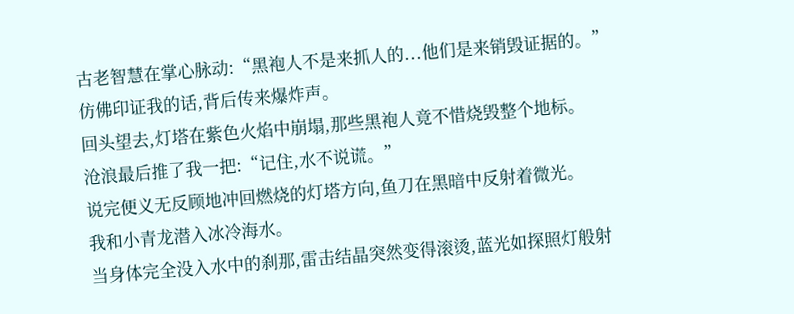古老智慧在掌心脉动:“黑袍人不是来抓人的...他们是来销毁证据的。”
仿佛印证我的话,背后传来爆炸声。
回头望去,灯塔在紫色火焰中崩塌,那些黑袍人竟不惜烧毁整个地标。
沧浪最后推了我一把:“记住,水不说谎。”
说完便义无反顾地冲回燃烧的灯塔方向,鱼刀在黑暗中反射着微光。
我和小青龙潜入冰冷海水。
当身体完全没入水中的刹那,雷击结晶突然变得滚烫,蓝光如探照灯般射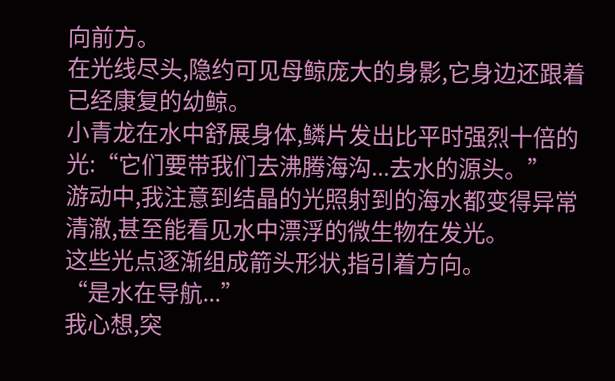向前方。
在光线尽头,隐约可见母鲸庞大的身影,它身边还跟着已经康复的幼鲸。
小青龙在水中舒展身体,鳞片发出比平时强烈十倍的光:“它们要带我们去沸腾海沟...去水的源头。”
游动中,我注意到结晶的光照射到的海水都变得异常清澈,甚至能看见水中漂浮的微生物在发光。
这些光点逐渐组成箭头形状,指引着方向。
“是水在导航...”
我心想,突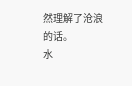然理解了沧浪的话。
水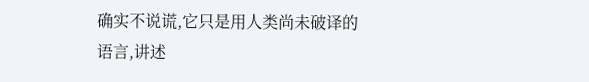确实不说谎,它只是用人类尚未破译的语言,讲述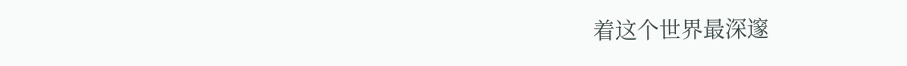着这个世界最深邃